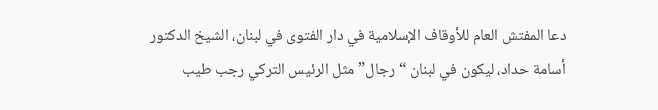دعا المفتش العام للأوقاف الإسلامية في دار الفتوى في لبنان، الشيخ الدكتور أسامة حداد، ليكون في لبنان “رجال” مثل الرئيس التركي رجب طيب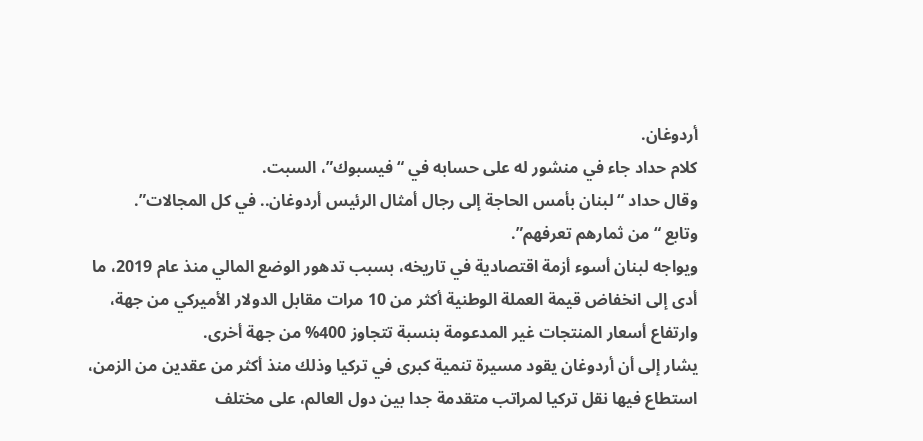أردوغان.
كلام حداد جاء في منشور له على حسابه في “فيسبوك”، السبت.
وقال حداد “لبنان بأمس الحاجة إلى رجال أمثال الرئيس أردوغان.. في كل المجالات”.
وتابع “من ثمارهم تعرفهم”.
ويواجه لبنان أسوء أزمة اقتصادية في تاريخه، بسبب تدهور الوضع المالي منذ عام 2019، ما أدى إلى انخفاض قيمة العملة الوطنية أكثر من 10 مرات مقابل الدولار الأميركي من جهة، وارتفاع أسعار المنتجات غير المدعومة بنسبة تتجاوز 400% من جهة أخرى.
يشار إلى أن أردوغان يقود مسيرة تنمية كبرى في تركيا وذلك منذ أكثر من عقدين من الزمن، استطاع فيها نقل تركيا لمراتب متقدمة جدا بين دول العالم، على مختلف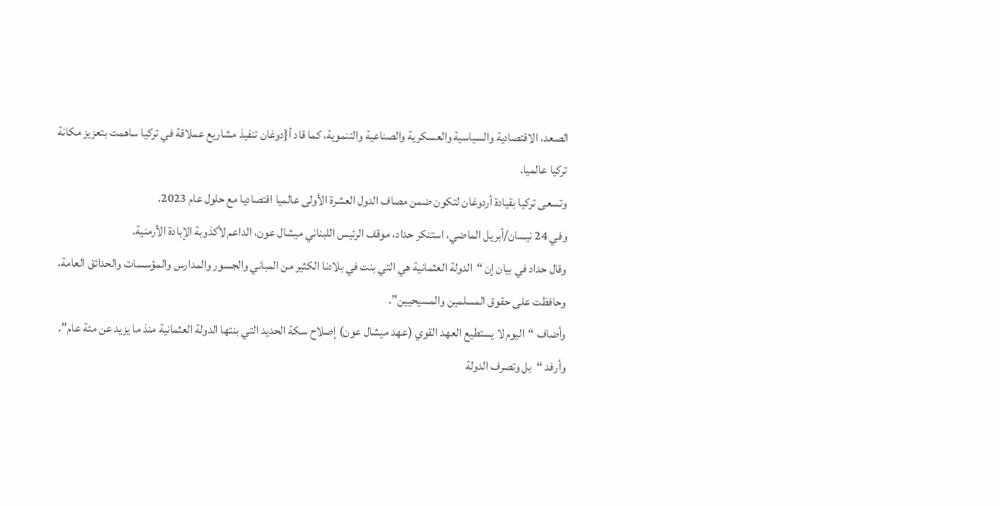الصعد، الاقتصادية والسياسية والعسكرية والصناعية والتنموية، كما قاد أ{دوغان تنفيذ مشاريع عملاقة في تركيا ساهمت بتعزيز مكانة تركيا عالميا.
وتسعى تركيا بقيادة أردوغان لتكون ضمن مصاف الدول العشرة الأولى عالميا اقتصاديا مع حلول عام 2023.
وفي 24 نيسان/أبريل الماضي، استنكر حداد، موقف الرئيس اللبناني ميشال عون، الداعم لأكذوبة الإبادة الأرمنية.
وقال حداد في بيان إن “الدولة العثمانية هي التي بنت في بلادنا الكثير من المباني والجسور والمدارس والمؤسسات والحدائق العامة، وحافظت على حقوق المسلمين والمسيحيين”.
وأضاف “اليوم لا يستطيع العهد القوي (عهد ميشال عون) إصلاح سكة الحديد التي بنتها الدولة العثمانية منذ ما يزيد عن مئة عام”.
وأرفد “بل وتصرف الدولة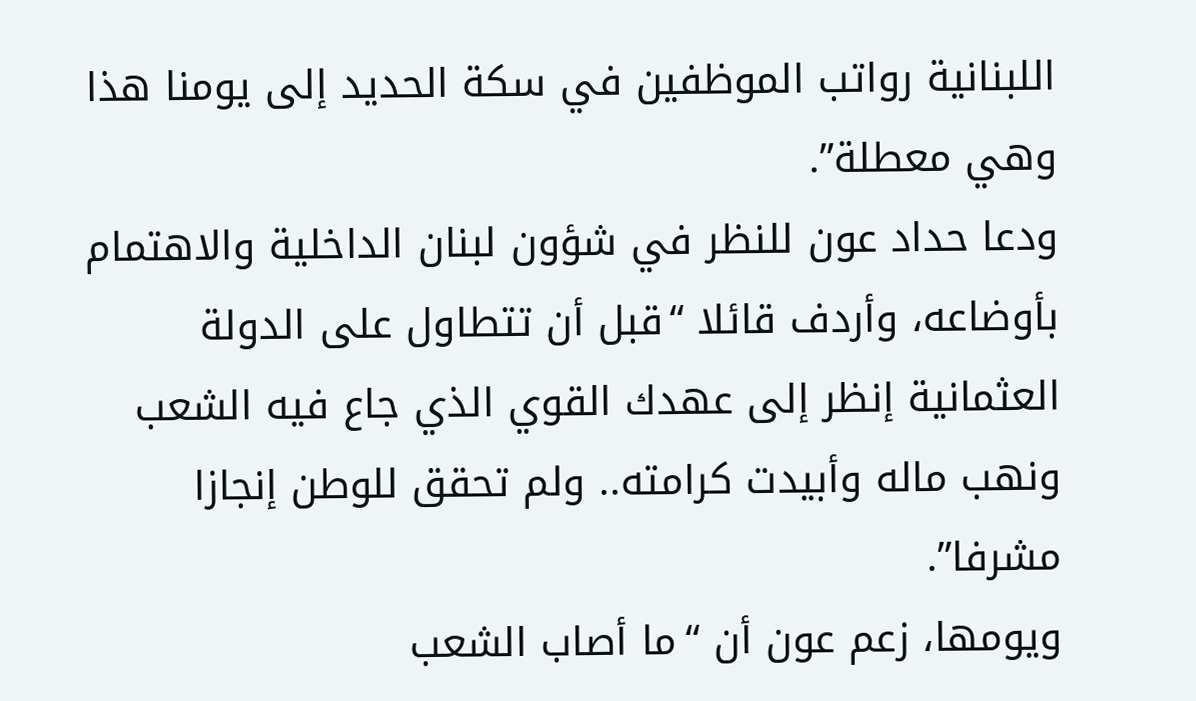اللبنانية رواتب الموظفين في سكة الحديد إلى يومنا هذا وهي معطلة”.
ودعا حداد عون للنظر في شؤون لبنان الداخلية والاهتمام بأوضاعه، وأردف قائلا “قبل أن تتطاول على الدولة العثمانية إنظر إلى عهدك القوي الذي جاع فيه الشعب ونهب ماله وأبيدت كرامته.. ولم تحقق للوطن إنجازا مشرفا”.
ويومها، زعم عون أن “ما أصاب الشعب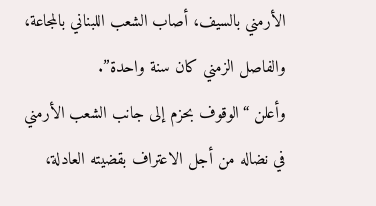الأرمني بالسيف، أصاب الشعب اللبناني بالمجاعة، والفاصل الزمني كان سنة واحدة”.
وأعلن “الوقوف بحزم إلى جانب الشعب الأرمني في نضاله من أجل الاعتراف بقضيته العادلة،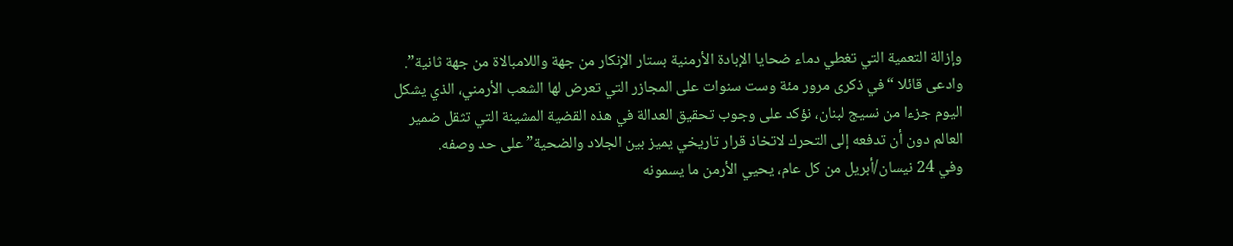وإزالة التعمية التي تغطي دماء ضحايا الإبادة الأرمنية بستار الإنكار من جهة واللامبالاة من جهة ثانية”.
وادعى قائلا “في ذكرى مرور مئة وست سنوات على المجازر التي تعرض لها الشعب الأرمني، الذي يشكل اليوم جزءا من نسيج لبنان، نؤكد على وجوب تحقيق العدالة في هذه القضية المشينة التي تثقل ضمير العالم دون أن تدفعه إلى التحرك لاتخاذ قرار تاريخي يميز بين الجلاد والضحية” على حد وصفه.
وفي 24 نيسان/أبريل من كل عام، يحيي الأرمن ما يسمونه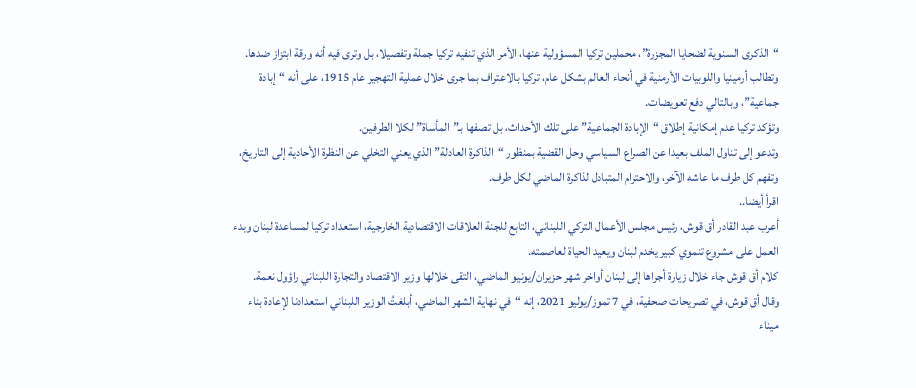“الذكرى السنوية لضحايا المجزرة”، محملين تركيا المسؤولية عنها، الأمر الذي تنفيه تركيا جملة وتفصيلا، بل وترى فيه أنه ورقة ابتزاز ضدها.
وتطالب أرمينيا واللوبيات الأرمنية في أنحاء العالم بشكل عام، تركيا بالاعتراف بما جرى خلال عملية التهجير عام 1915، على أنه “إبادة جماعية”، وبالتالي دفع تعويضات.
وتؤكد تركيا عدم إمكانية إطلاق “الإبادة الجماعية” على تلك الأحداث، بل تصفها بـ”المأساة” لكلا الطرفين.
وتدعو إلى تناول الملف بعيدا عن الصراع السياسي وحل القضية بمنظور “الذاكرة العادلة” الذي يعني التخلي عن النظرة الأحادية إلى التاريخ، وتفهم كل طرف ما عاشه الآخر، والاحترام المتبادل لذاكرة الماضي لكل طرف.
اقرأ أيضا..
أعرب عبد القادر أق قوش، رئيس مجلس الأعمال التركي اللبناني، التابع للجنة العلاقات الاقتصادية الخارجية، استعداد تركيا لمساعدة لبنان وبدء العمل على مشروع تنموي كبير يخدم لبنان ويعيد الحياة لعاصمته.
كلام أق قوش جاء خلال زيارة أجراها إلى لبنان أواخر شهر حزيران/يونيو الماضي، التقى خلالها وزير الاقتصاد والتجارة اللبناني راؤول نعمة.
وقال أق قوش، في تصريحات صحفية، في 7 تموز/يوليو 2021، إنه “في نهاية الشهر الماضي، أبلغتُ الوزير اللبناني استعدادنا لإعادة بناء ميناء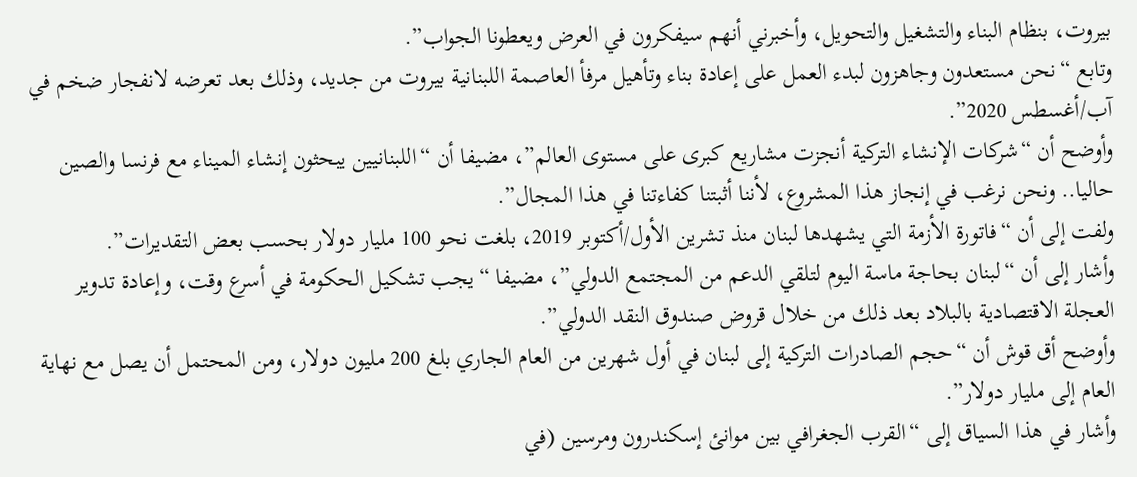بيروت، بنظام البناء والتشغيل والتحويل، وأخبرني أنهم سيفكرون في العرض ويعطونا الجواب”.
وتابع “نحن مستعدون وجاهزون لبدء العمل على إعادة بناء وتأهيل مرفأ العاصمة اللبنانية بيروت من جديد، وذلك بعد تعرضه لانفجار ضخم في آب/أغسطس 2020”.
وأوضح أن “شركات الإنشاء التركية أنجزت مشاريع كبرى على مستوى العالم”، مضيفا أن “اللبنانيين يبحثون إنشاء الميناء مع فرنسا والصين حاليا.. ونحن نرغب في إنجاز هذا المشروع، لأننا أثبتنا كفاءتنا في هذا المجال”.
ولفت إلى أن “فاتورة الأزمة التي يشهدها لبنان منذ تشرين الأول/أكتوبر 2019، بلغت نحو 100 مليار دولار بحسب بعض التقديرات”.
وأشار إلى أن “لبنان بحاجة ماسة اليوم لتلقي الدعم من المجتمع الدولي”، مضيفا “يجب تشكيل الحكومة في أسرع وقت، وإعادة تدوير العجلة الاقتصادية بالبلاد بعد ذلك من خلال قروض صندوق النقد الدولي”.
وأوضح أق قوش أن “حجم الصادرات التركية إلى لبنان في أول شهرين من العام الجاري بلغ 200 مليون دولار، ومن المحتمل أن يصل مع نهاية العام إلى مليار دولار”.
وأشار في هذا السياق إلى “القرب الجغرافي بين موانئ إسكندرون ومرسين (في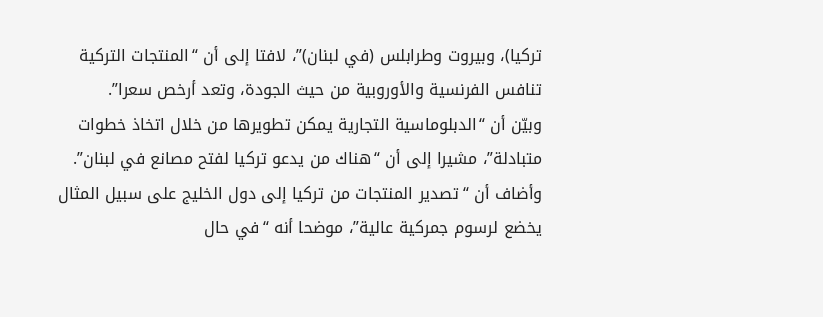تركيا)، وبيروت وطرابلس (في لبنان)”، لافتا إلى أن “المنتجات التركية تنافس الفرنسية والأوروبية من حيث الجودة، وتعد أرخص سعرا”.
وبيّن أن “الدبلوماسية التجارية يمكن تطويرها من خلال اتخاذ خطوات متبادلة”، مشيرا إلى أن “هناك من يدعو تركيا لفتح مصانع في لبنان”.
وأضاف أن “تصدير المنتجات من تركيا إلى دول الخليج على سبيل المثال يخضع لرسوم جمركية عالية”، موضحا أنه “في حال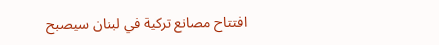افتتاح مصانع تركية في لبنان سيصبح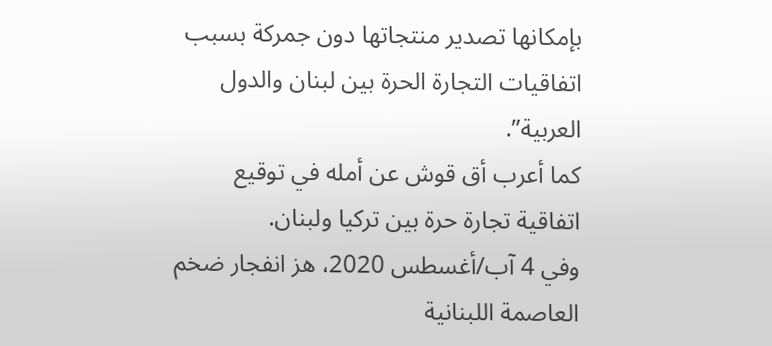بإمكانها تصدير منتجاتها دون جمركة بسبب اتفاقيات التجارة الحرة بين لبنان والدول العربية”.
كما أعرب أق قوش عن أمله في توقيع اتفاقية تجارة حرة بين تركيا ولبنان.
وفي 4 آب/أغسطس 2020، هز انفجار ضخم العاصمة اللبنانية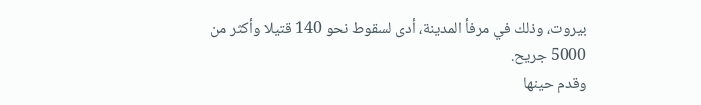بيروت، وذلك في مرفأ المدينة، أدى لسقوط نحو 140 قتيلا وأكثر من 5000 جريح.
وقدم حينها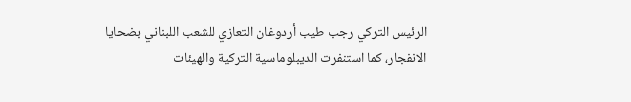الرئيس التركي رجب طيب أردوغان التعازي للشعب اللبناني بضحايا الانفجار، كما استنفرت الديبلوماسية التركية والهيئات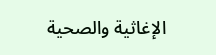الإغاثية والصحية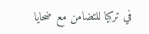في تركيا للتضامن مع ضحايا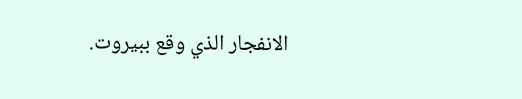الانفجار الذي وقع ببيروت.